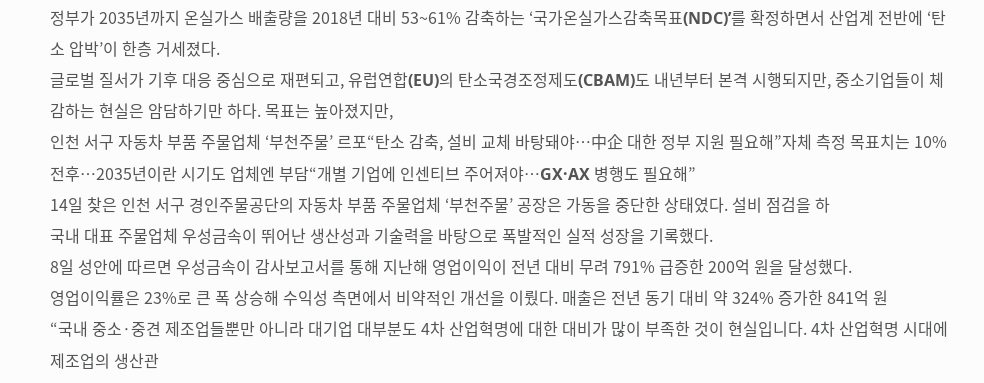정부가 2035년까지 온실가스 배출량을 2018년 대비 53~61% 감축하는 ‘국가온실가스감축목표(NDC)’를 확정하면서 산업계 전반에 ‘탄소 압박’이 한층 거세졌다.
글로벌 질서가 기후 대응 중심으로 재편되고, 유럽연합(EU)의 탄소국경조정제도(CBAM)도 내년부터 본격 시행되지만, 중소기업들이 체감하는 현실은 암담하기만 하다. 목표는 높아졌지만,
인천 서구 자동차 부품 주물업체 ‘부천주물’ 르포“탄소 감축, 설비 교체 바탕돼야…中企 대한 정부 지원 필요해”자체 측정 목표치는 10% 전후…2035년이란 시기도 업체엔 부담“개별 기업에 인센티브 주어져야…GX·AX 병행도 필요해”
14일 찾은 인천 서구 경인주물공단의 자동차 부품 주물업체 ‘부천주물’ 공장은 가동을 중단한 상태였다. 설비 점검을 하
국내 대표 주물업체 우성금속이 뛰어난 생산성과 기술력을 바탕으로 폭발적인 실적 성장을 기록했다.
8일 성안에 따르면 우성금속이 감사보고서를 통해 지난해 영업이익이 전년 대비 무려 791% 급증한 200억 원을 달성했다.
영업이익률은 23%로 큰 폭 상승해 수익성 측면에서 비약적인 개선을 이뤘다. 매출은 전년 동기 대비 약 324% 증가한 841억 원
“국내 중소·중견 제조업들뿐만 아니라 대기업 대부분도 4차 산업혁명에 대한 대비가 많이 부족한 것이 현실입니다. 4차 산업혁명 시대에 제조업의 생산관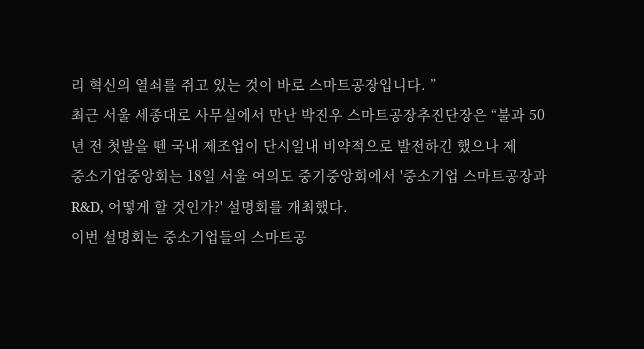리 혁신의 열쇠를 쥐고 있는 것이 바로 스마트공장입니다. ”
최근 서울 세종대로 사무실에서 만난 박진우 스마트공장추진단장은 “불과 50년 전 첫발을 뗀 국내 제조업이 단시일내 비약적으로 발전하긴 했으나 제
중소기업중앙회는 18일 서울 여의도 중기중앙회에서 '중소기업 스마트공장과 R&D, 어떻게 할 것인가?' 설명회를 개최했다.
이번 설명회는 중소기업들의 스마트공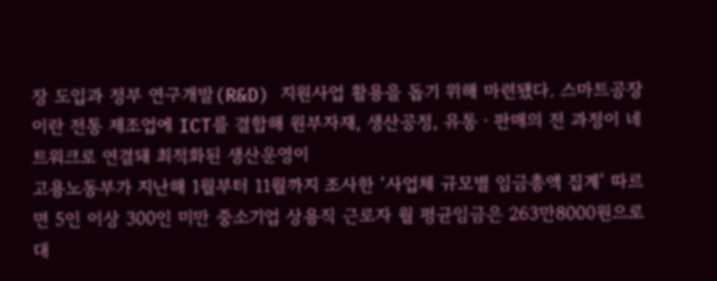장 도입과 정부 연구개발(R&D) 지원사업 활용을 돕기 위해 마련됐다. 스마트공장이란 전통 제조업에 ICT를 결합해 원부자재, 생산공정, 유통ㆍ판매의 전 과정이 네트워크로 연결돼 최적화된 생산운영이
고용노동부가 지난해 1월부터 11월까지 조사한 ‘사업체 규모별 임금총액 집계’ 따르면 5인 이상 300인 미만 중소기업 상용직 근로자 월 평균임금은 263만8000원으로 대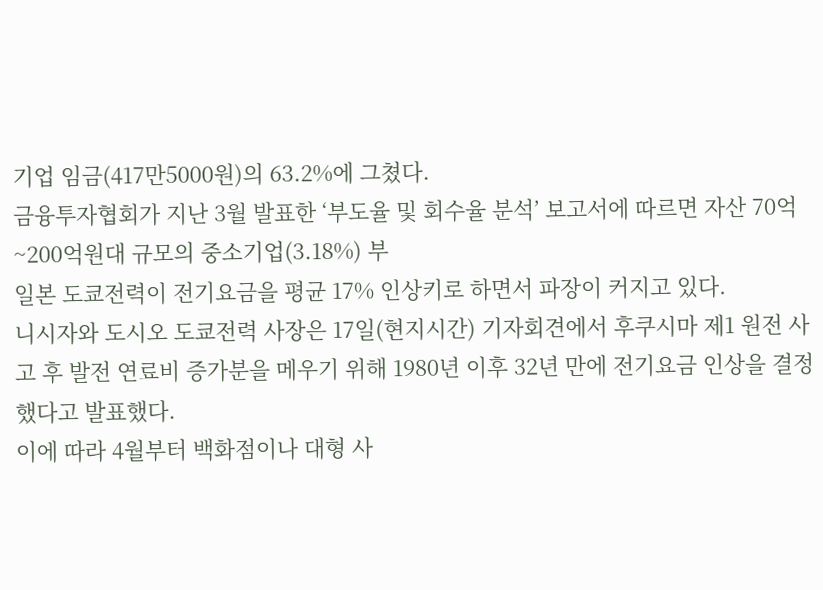기업 임금(417만5000원)의 63.2%에 그쳤다.
금융투자협회가 지난 3월 발표한 ‘부도율 및 회수율 분석’ 보고서에 따르면 자산 70억~200억원대 규모의 중소기업(3.18%) 부
일본 도쿄전력이 전기요금을 평균 17% 인상키로 하면서 파장이 커지고 있다.
니시자와 도시오 도쿄전력 사장은 17일(현지시간) 기자회견에서 후쿠시마 제1 원전 사고 후 발전 연료비 증가분을 메우기 위해 1980년 이후 32년 만에 전기요금 인상을 결정했다고 발표했다.
이에 따라 4월부터 백화점이나 대형 사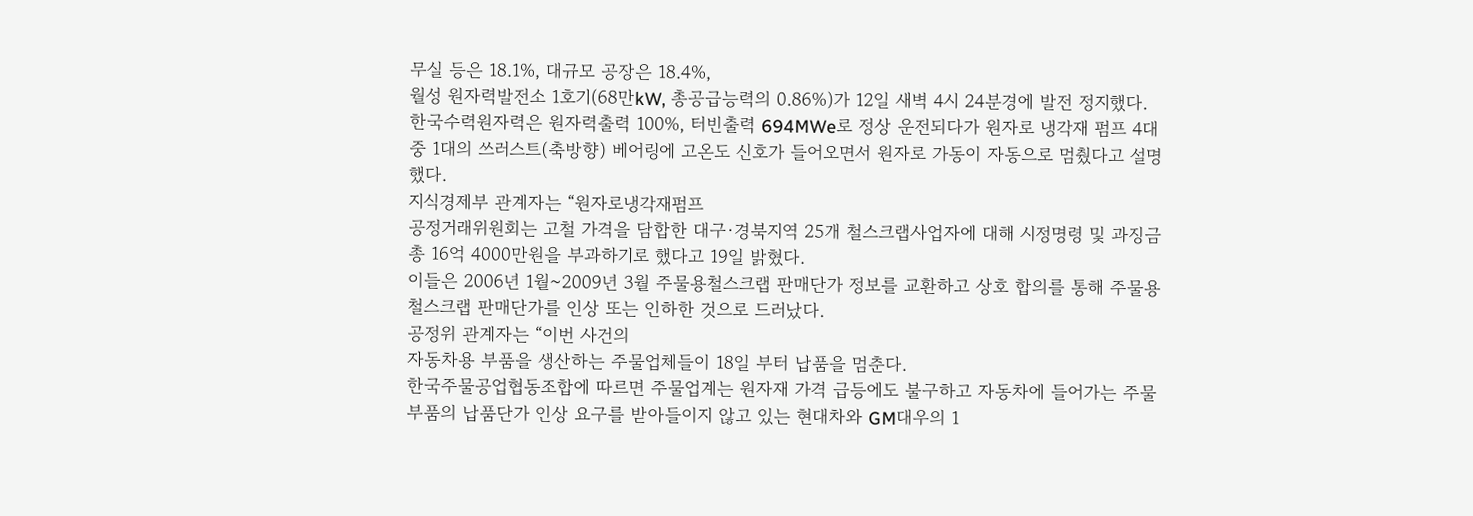무실 등은 18.1%, 대규모 공장은 18.4%,
월성 원자력발전소 1호기(68만kW, 총공급능력의 0.86%)가 12일 새벽 4시 24분경에 발전 정지했다.
한국수력원자력은 원자력출력 100%, 터빈출력 694MWe로 정상 운전되다가 원자로 냉각재 펌프 4대 중 1대의 쓰러스트(축방향) 베어링에 고온도 신호가 들어오면서 원자로 가동이 자동으로 멈췄다고 설명했다.
지식경제부 관계자는 “원자로냉각재펌프
공정거래위원회는 고철 가격을 담합한 대구·경북지역 25개 철스크랩사업자에 대해 시정명령 및 과징금 총 16억 4000만원을 부과하기로 했다고 19일 밝혔다.
이들은 2006년 1월~2009년 3월 주물용철스크랩 판매단가 정보를 교환하고 상호 합의를 통해 주물용 철스크랩 판매단가를 인상 또는 인하한 것으로 드러났다.
공정위 관계자는 “이번 사건의
자동차용 부품을 생산하는 주물업체들이 18일 부터 납품을 멈춘다.
한국주물공업협동조합에 따르면 주물업계는 원자재 가격 급등에도 불구하고 자동차에 들어가는 주물부품의 납품단가 인상 요구를 받아들이지 않고 있는 현대차와 GM대우의 1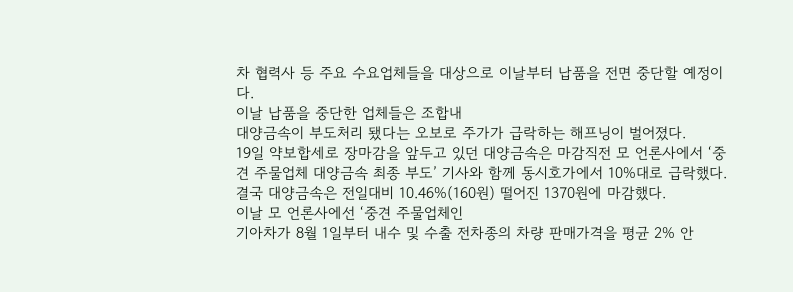차 협력사 등 주요 수요업체들을 대상으로 이날부터 납품을 전면 중단할 예정이다.
이날 납품을 중단한 업체들은 조합내
대양금속이 부도처리 됐다는 오보로 주가가 급락하는 해프닝이 벌어졌다.
19일 약보합세로 장마감을 앞두고 있던 대양금속은 마감직전 모 언론사에서 ‘중견 주물업체 대양금속 최종 부도’ 기사와 함께 동시호가에서 10%대로 급락했다.
결국 대양금속은 전일대비 10.46%(160원) 떨어진 1370원에 마감했다.
이날 모 언론사에선 ‘중견 주물업체인
기아차가 8월 1일부터 내수 및 수출 전차종의 차량 판매가격을 평균 2% 안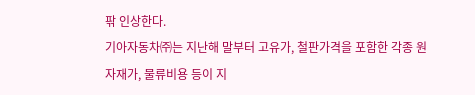팎 인상한다.
기아자동차㈜는 지난해 말부터 고유가, 철판가격을 포함한 각종 원자재가, 물류비용 등이 지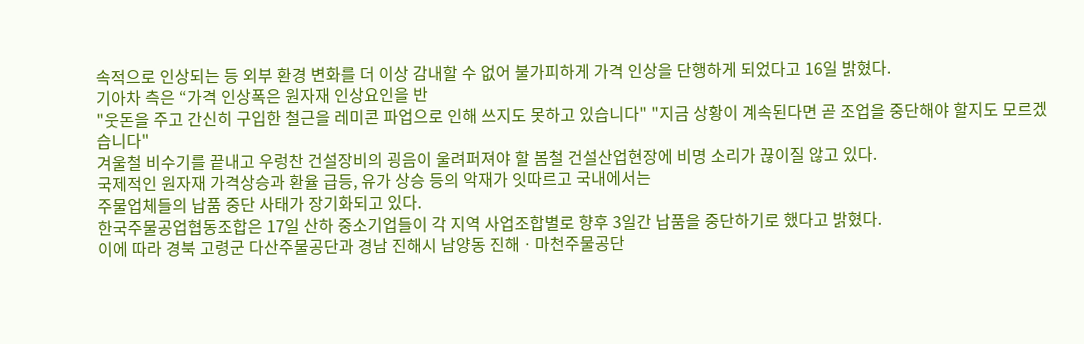속적으로 인상되는 등 외부 환경 변화를 더 이상 감내할 수 없어 불가피하게 가격 인상을 단행하게 되었다고 16일 밝혔다.
기아차 측은 “가격 인상폭은 원자재 인상요인을 반
"웃돈을 주고 간신히 구입한 철근을 레미콘 파업으로 인해 쓰지도 못하고 있습니다" "지금 상황이 계속된다면 곧 조업을 중단해야 할지도 모르겠습니다"
겨울철 비수기를 끝내고 우렁찬 건설장비의 굉음이 울려퍼져야 할 봄철 건설산업현장에 비명 소리가 끊이질 않고 있다.
국제적인 원자재 가격상승과 환율 급등, 유가 상승 등의 악재가 잇따르고 국내에서는
주물업체들의 납품 중단 사태가 장기화되고 있다.
한국주물공업협동조합은 17일 산하 중소기업들이 각 지역 사업조합별로 향후 3일간 납품을 중단하기로 했다고 밝혔다.
이에 따라 경북 고령군 다산주물공단과 경남 진해시 남양동 진해ㆍ마천주물공단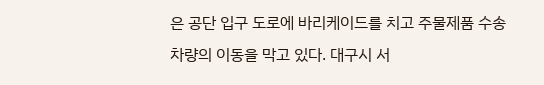은 공단 입구 도로에 바리케이드를 치고 주물제품 수송 차량의 이동을 막고 있다. 대구시 서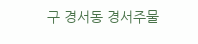구 경서동 경서주물